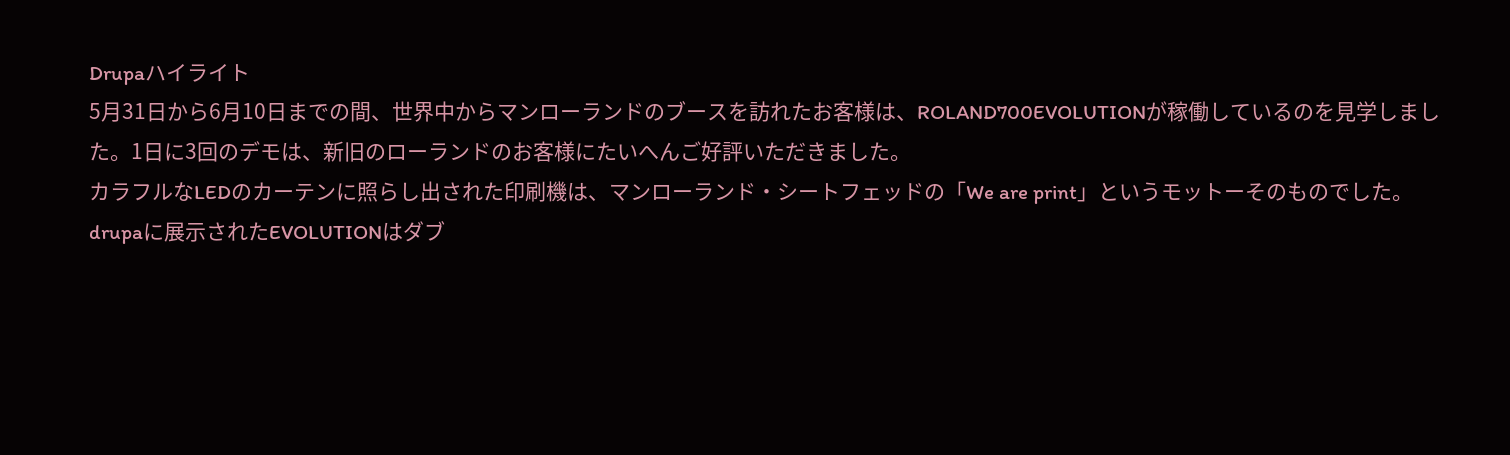Drupaハイライト
5月31日から6月10日までの間、世界中からマンローランドのブースを訪れたお客様は、ROLAND700EVOLUTIONが稼働しているのを見学しました。1日に3回のデモは、新旧のローランドのお客様にたいへんご好評いただきました。
カラフルなLEDのカーテンに照らし出された印刷機は、マンローランド・シートフェッドの「We are print」というモットーそのものでした。
drupaに展示されたEVOLUTIONはダブ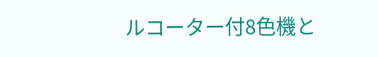ルコーター付8色機と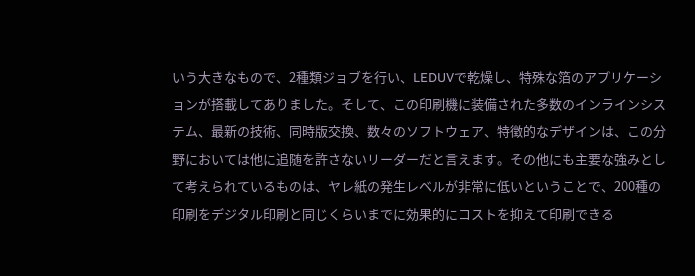いう大きなもので、2種類ジョブを行い、LEDUVで乾燥し、特殊な箔のアプリケーションが搭載してありました。そして、この印刷機に装備された多数のインラインシステム、最新の技術、同時版交換、数々のソフトウェア、特徴的なデザインは、この分野においては他に追随を許さないリーダーだと言えます。その他にも主要な強みとして考えられているものは、ヤレ紙の発生レベルが非常に低いということで、200種の印刷をデジタル印刷と同じくらいまでに効果的にコストを抑えて印刷できる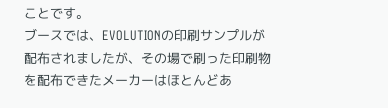ことです。
ブースでは、EVOLUTIONの印刷サンプルが配布されましたが、その場で刷った印刷物を配布できたメーカーはほとんどあ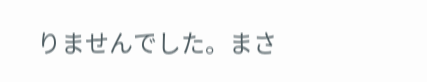りませんでした。まさ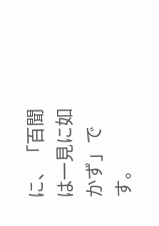に、「百聞は一見に如かず」です。